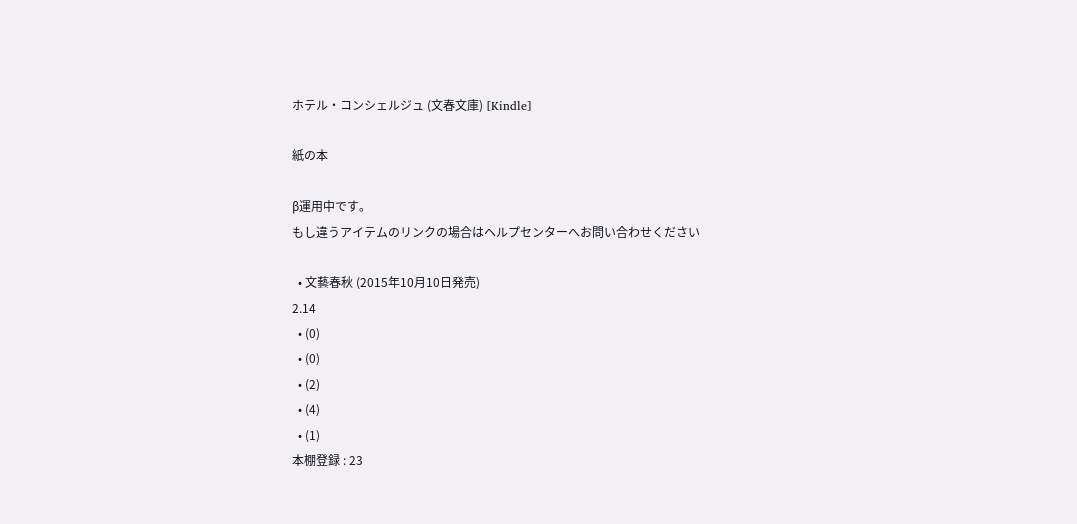ホテル・コンシェルジュ (文春文庫) [Kindle]

紙の本

β運用中です。
もし違うアイテムのリンクの場合はヘルプセンターへお問い合わせください

  • 文藝春秋 (2015年10月10日発売)
2.14
  • (0)
  • (0)
  • (2)
  • (4)
  • (1)
本棚登録 : 23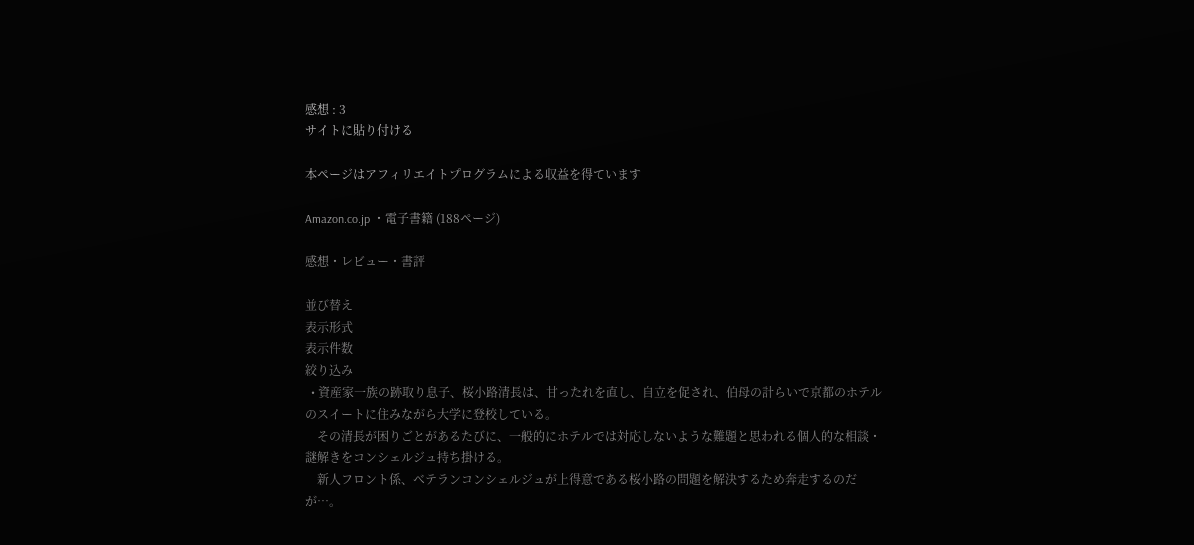感想 : 3
サイトに貼り付ける

本ページはアフィリエイトプログラムによる収益を得ています

Amazon.co.jp ・電子書籍 (188ページ)

感想・レビュー・書評

並び替え
表示形式
表示件数
絞り込み
  • 資産家一族の跡取り息子、桜小路清長は、甘ったれを直し、自立を促され、伯母の計らいで京都のホテルのスイートに住みながら大学に登校している。
    その清長が困りごとがあるたびに、一般的にホテルでは対応しないような難題と思われる個人的な相談・謎解きをコンシェルジュ持ち掛ける。
    新人フロント係、ベテランコンシェルジュが上得意である桜小路の問題を解決するため奔走するのだが…。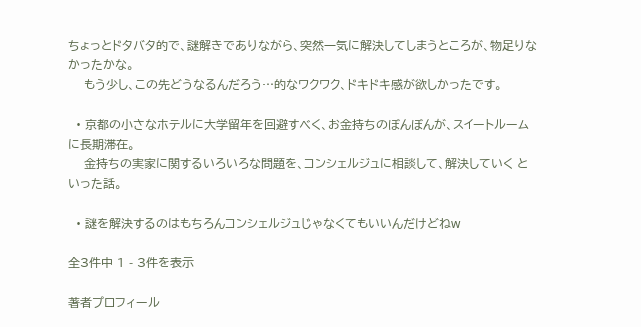ちょっとドタバタ的で、謎解きでありながら、突然一気に解決してしまうところが、物足りなかったかな。
    もう少し、この先どうなるんだろう…的なワクワク、ドキドキ感が欲しかったです。

  • 京都の小さなホテルに大学留年を回避すべく、お金持ちのぼんぼんが、スイートルームに長期滞在。
    金持ちの実家に関するいろいろな問題を、コンシェルジュに相談して、解決していく といった話。

  • 謎を解決するのはもちろんコンシェルジュじゃなくてもいいんだけどねw

全3件中 1 - 3件を表示

著者プロフィール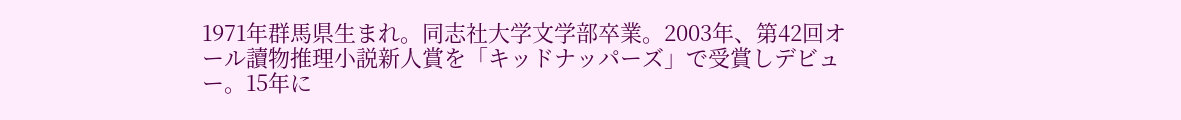1971年群馬県生まれ。同志社大学文学部卒業。2003年、第42回オール讀物推理小説新人賞を「キッドナッパーズ」で受賞しデビュー。15年に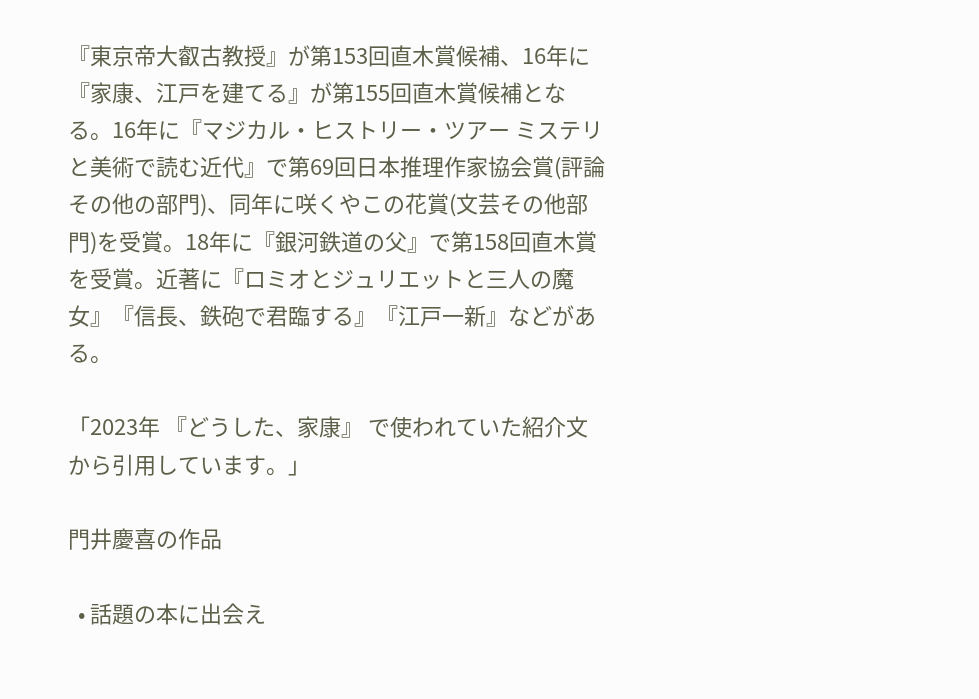『東京帝大叡古教授』が第153回直木賞候補、16年に『家康、江戸を建てる』が第155回直木賞候補となる。16年に『マジカル・ヒストリー・ツアー ミステリと美術で読む近代』で第69回日本推理作家協会賞(評論その他の部門)、同年に咲くやこの花賞(文芸その他部門)を受賞。18年に『銀河鉄道の父』で第158回直木賞を受賞。近著に『ロミオとジュリエットと三人の魔女』『信長、鉄砲で君臨する』『江戸一新』などがある。

「2023年 『どうした、家康』 で使われていた紹介文から引用しています。」

門井慶喜の作品

  • 話題の本に出会え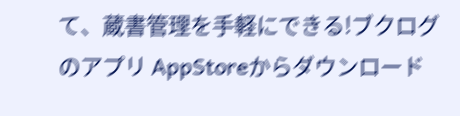て、蔵書管理を手軽にできる!ブクログのアプリ AppStoreからダウンロード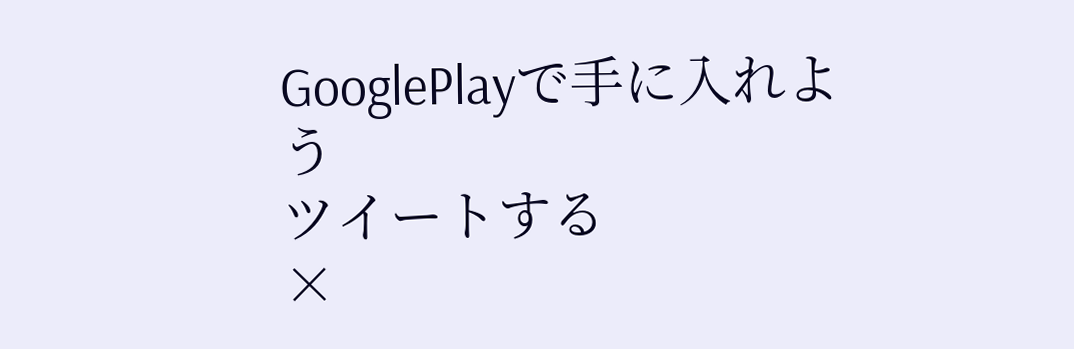GooglePlayで手に入れよう
ツイートする
×